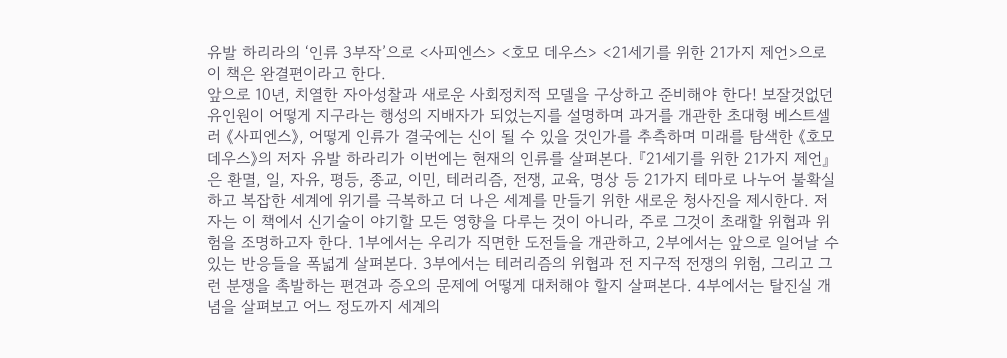유발 하리라의 ‘인류 3부작’으로 <사피엔스> <호모 데우스> <21세기를 위한 21가지 제언>으로 이 책은 완결편이라고 한다.
앞으로 10년, 치열한 자아성찰과 새로운 사회정치적 모델을 구상하고 준비해야 한다! 보잘것없던 유인원이 어떻게 지구라는 행성의 지배자가 되었는지를 설명하며 과거를 개관한 초대형 베스트셀러 《사피엔스》, 어떻게 인류가 결국에는 신이 될 수 있을 것인가를 추측하며 미래를 탐색한 《호모 데우스》의 저자 유발 하라리가 이번에는 현재의 인류를 살펴본다. 『21세기를 위한 21가지 제언』은 환멸, 일, 자유, 평등, 종교, 이민, 테러리즘, 전쟁, 교육, 명상 등 21가지 테마로 나누어 불확실하고 복잡한 세계에 위기를 극복하고 더 나은 세계를 만들기 위한 새로운 청사진을 제시한다. 저자는 이 책에서 신기술이 야기할 모든 영향을 다루는 것이 아니라, 주로 그것이 초래할 위협과 위험을 조명하고자 한다. 1부에서는 우리가 직면한 도전들을 개관하고, 2부에서는 앞으로 일어날 수 있는 반응들을 폭넓게 살펴본다. 3부에서는 테러리즘의 위협과 전 지구적 전쟁의 위험, 그리고 그런 분쟁을 촉발하는 편견과 증오의 문제에 어떻게 대처해야 할지 살펴본다. 4부에서는 탈진실 개념을 살펴보고 어느 정도까지 세계의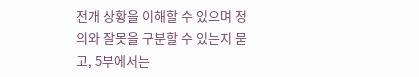전개 상황을 이해할 수 있으며 정의와 잘못을 구분할 수 있는지 묻고, 5부에서는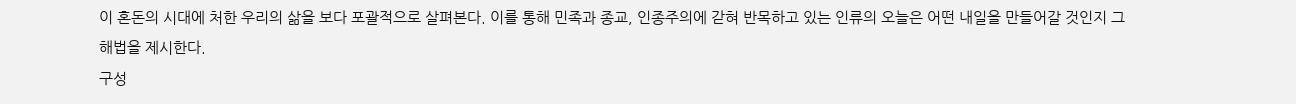이 혼돈의 시대에 처한 우리의 삶을 보다 포괄적으로 살펴본다. 이를 통해 민족과 종교, 인종주의에 갇혀 반목하고 있는 인류의 오늘은 어떤 내일을 만들어갈 것인지 그 해법을 제시한다.
구성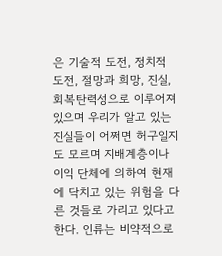은 기술적 도전, 정치적 도전, 절망과 희망, 진실, 회복탄력성으로 이루어져 있으며 우리가 알고 있는 진실들이 어쩌면 허구일지도 모르며 지배계층이나 이익 단체에 의하여 현재에 닥치고 있는 위험을 다른 것들로 가리고 있다고 한다. 인류는 비약적으로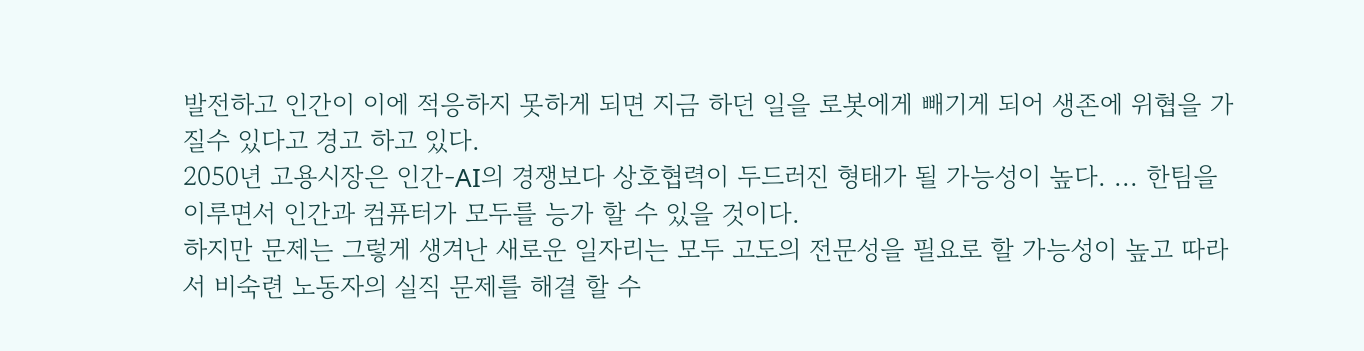발전하고 인간이 이에 적응하지 못하게 되면 지금 하던 일을 로봇에게 빼기게 되어 생존에 위협을 가질수 있다고 경고 하고 있다.
2050년 고용시장은 인간-AI의 경쟁보다 상호협력이 두드러진 형태가 될 가능성이 높다. ... 한팀을 이루면서 인간과 컴퓨터가 모두를 능가 할 수 있을 것이다.
하지만 문제는 그렇게 생겨난 새로운 일자리는 모두 고도의 전문성을 필요로 할 가능성이 높고 따라서 비숙련 노동자의 실직 문제를 해결 할 수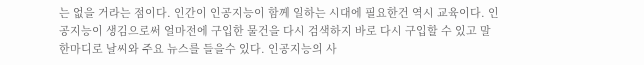는 없을 거라는 점이다. 인간이 인공지능이 함께 일하는 시대에 필요한건 역시 교육이다. 인공지능이 생김으로써 얼마전에 구입한 물건을 다시 검색하지 바로 다시 구입할 수 있고 말 한마디로 날씨와 주요 뉴스를 들을수 있다. 인공지능의 사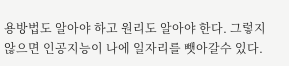용방법도 알아야 하고 원리도 알아야 한다. 그렇지 않으면 인공지능이 나에 일자리를 뺏아갈수 있다.